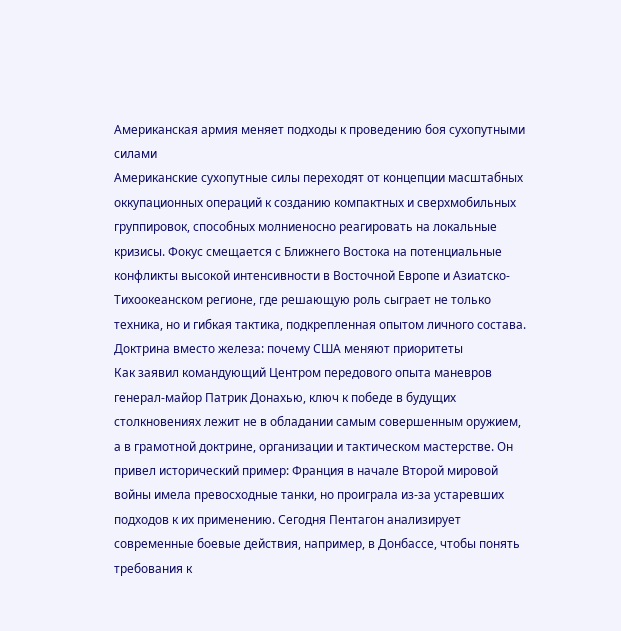Американская армия меняет подходы к проведению боя сухопутными силами
Американские сухопутные силы переходят от концепции масштабных оккупационных операций к созданию компактных и сверхмобильных группировок, способных молниеносно реагировать на локальные кризисы. Фокус смещается с Ближнего Востока на потенциальные конфликты высокой интенсивности в Восточной Европе и Азиатско-Тихоокеанском регионе, где решающую роль сыграет не только техника, но и гибкая тактика, подкрепленная опытом личного состава.
Доктрина вместо железа: почему США меняют приоритеты
Как заявил командующий Центром передового опыта маневров генерал-майор Патрик Донахью, ключ к победе в будущих столкновениях лежит не в обладании самым совершенным оружием, а в грамотной доктрине, организации и тактическом мастерстве. Он привел исторический пример: Франция в начале Второй мировой войны имела превосходные танки, но проиграла из-за устаревших подходов к их применению. Сегодня Пентагон анализирует современные боевые действия, например, в Донбассе, чтобы понять требования к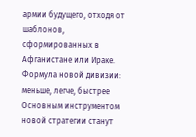армии будущего, отходя от шаблонов, сформированных в Афганистане или Ираке.
Формула новой дивизии: меньше, легче, быстрее
Основным инструментом новой стратегии станут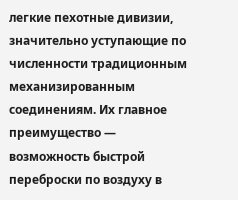легкие пехотные дивизии, значительно уступающие по численности традиционным механизированным соединениям. Их главное преимущество — возможность быстрой переброски по воздуху в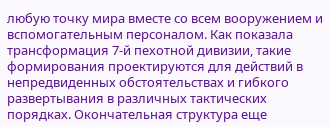любую точку мира вместе со всем вооружением и вспомогательным персоналом. Как показала трансформация 7-й пехотной дивизии, такие формирования проектируются для действий в непредвиденных обстоятельствах и гибкого развертывания в различных тактических порядках. Окончательная структура еще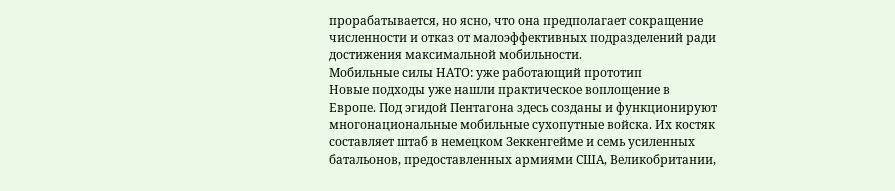прорабатывается, но ясно, что она предполагает сокращение численности и отказ от малоэффективных подразделений ради достижения максимальной мобильности.
Мобильные силы НАТО: уже работающий прототип
Новые подходы уже нашли практическое воплощение в Европе. Под эгидой Пентагона здесь созданы и функционируют многонациональные мобильные сухопутные войска. Их костяк составляет штаб в немецком Зеккенгейме и семь усиленных батальонов, предоставленных армиями США, Великобритании,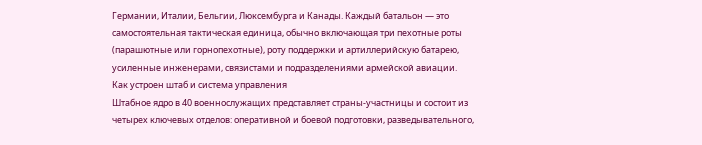Германии, Италии, Бельгии, Люксембурга и Канады. Каждый батальон — это самостоятельная тактическая единица, обычно включающая три пехотные роты (парашютные или горнопехотные), роту поддержки и артиллерийскую батарею, усиленные инженерами, связистами и подразделениями армейской авиации.
Как устроен штаб и система управления
Штабное ядро в 40 военнослужащих представляет страны-участницы и состоит из четырех ключевых отделов: оперативной и боевой подготовки, разведывательного,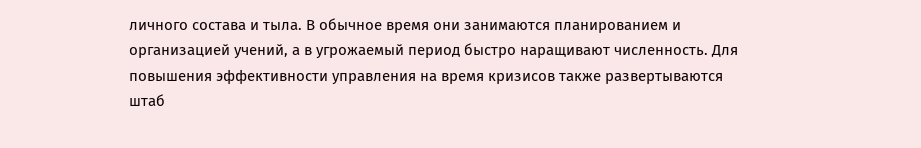личного состава и тыла. В обычное время они занимаются планированием и организацией учений, а в угрожаемый период быстро наращивают численность. Для повышения эффективности управления на время кризисов также развертываются штаб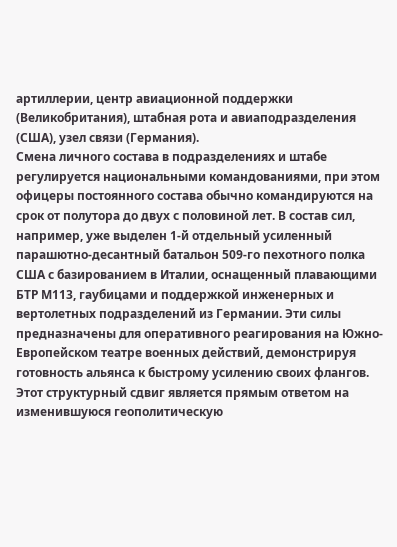артиллерии, центр авиационной поддержки (Великобритания), штабная рота и авиаподразделения (США), узел связи (Германия).
Смена личного состава в подразделениях и штабе регулируется национальными командованиями, при этом офицеры постоянного состава обычно командируются на срок от полутора до двух с половиной лет. В состав сил, например, уже выделен 1-й отдельный усиленный парашютно-десантный батальон 509-го пехотного полка США с базированием в Италии, оснащенный плавающими БТР M113, гаубицами и поддержкой инженерных и вертолетных подразделений из Германии. Эти силы предназначены для оперативного реагирования на Южно-Европейском театре военных действий, демонстрируя готовность альянса к быстрому усилению своих флангов.
Этот структурный сдвиг является прямым ответом на изменившуюся геополитическую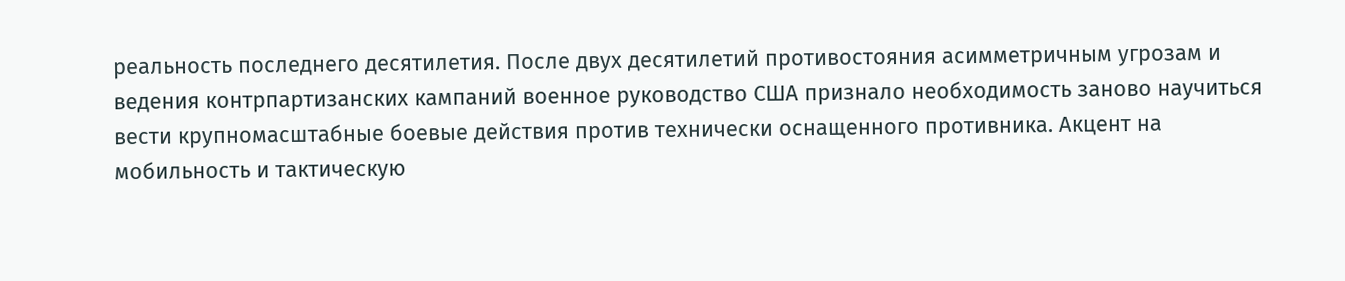реальность последнего десятилетия. После двух десятилетий противостояния асимметричным угрозам и ведения контрпартизанских кампаний военное руководство США признало необходимость заново научиться вести крупномасштабные боевые действия против технически оснащенного противника. Акцент на мобильность и тактическую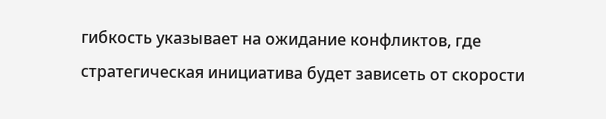гибкость указывает на ожидание конфликтов, где стратегическая инициатива будет зависеть от скорости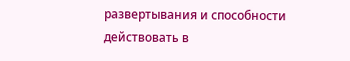развертывания и способности действовать в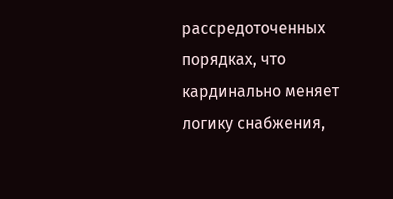рассредоточенных порядках, что кардинально меняет логику снабжения,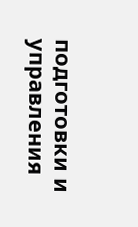подготовки и управления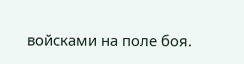войсками на поле боя.